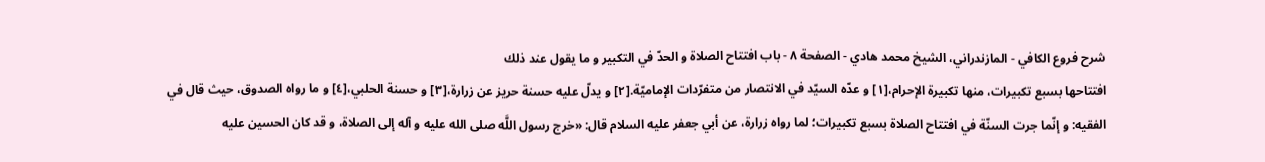شرح فروع الكافي - المازندراني، الشيخ محمد هادي - الصفحة ٨ - باب افتتاح الصلاة و الحدّ في التكبير و ما يقول عند ذلك
افتتاحها بسبع تكبيرات، منها تكبيرة الإحرام،[١] و عدّه السيّد في الانتصار من متفرّدات الإماميّة.[٢] و يدلّ عليه حسنة حريز عن زرارة،[٣] و حسنة الحلبي،[٤] و ما رواه الصدوق، حيث قال في الفقيه: و إنّما جرت السنّة في افتتاح الصلاة بسبع تكبيرات؛ لما رواه زرارة، عن أبي جعفر عليه السلام قال: «خرج رسول اللَّه صلى الله عليه و آله إلى الصلاة، و قد كان الحسين عليه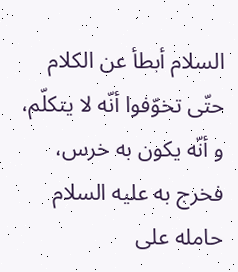السلام أبطأ عن الكلام حتّى تخوّفوا أنّه لا يتكلّم، و أنّه يكون به خرس، فخرج به عليه السلام حامله على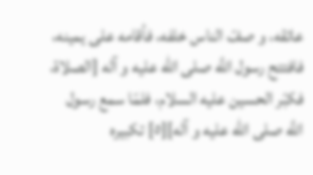عاتقه، و صفّ الناس خلفه، فأقامه على يمينه، فافتتح رسول اللَّه صلى الله عليه و آله [الصلاة، فكبّر الحسين عليه السلام، فلمّا سمع رسول اللَّه صلى الله عليه و آله][٥] تكبيره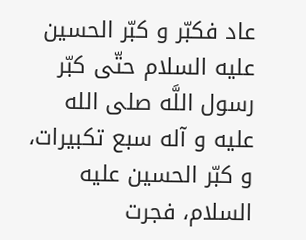عاد فكبّر و كبّر الحسين عليه السلام حتّى كبّر رسول اللَّه صلى الله عليه و آله سبع تكبيرات، و كبّر الحسين عليه السلام، فجرت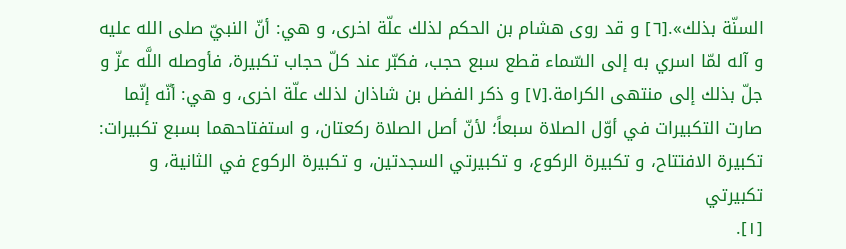السنّة بذلك».[٦] و قد روى هشام بن الحكم لذلك علّة اخرى، و هي: أنّ النبيّ صلى الله عليه و آله لمّا اسري به إلى السّماء قطع سبع حجب، فكبّر عند كلّ حجاب تكبيرة، فأوصله اللَّه عزّ و جلّ بذلك إلى منتهى الكرامة.[٧] و ذكر الفضل بن شاذان لذلك علّة اخرى، و هي: أنّه إنّما صارت التكبيرات في أوّل الصلاة سبعاً؛ لأنّ أصل الصلاة ركعتان، و استفتاحهما بسبع تكبيرات: تكبيرة الافتتاح، و تكبيرة الركوع، و تكبيرتي السجدتين، و تكبيرة الركوع في الثانية، و تكبيرتي
[١].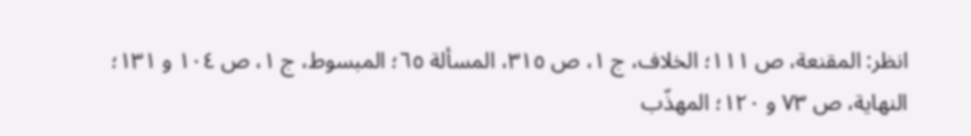انظر: المقنعة، ص ١١١؛ الخلاف، ج ١، ص ٣١٥، المسألة ٦٥؛ المبسوط، ج ١، ص ١٠٤ و ١٣١؛ النهاية، ص ٧٣ و ١٢٠؛ المهذّب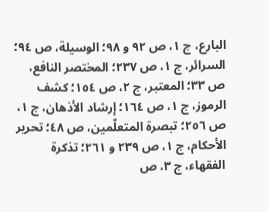البارع، ج ١، ص ٩٢ و ٩٨؛ الوسيلة، ص ٩٤؛ السرائر، ج ١، ص ٢٣٧؛ المختصر النافع، ص ٣٣؛ المعتبر، ج ٢، ص ١٥٤؛ كشف الرموز، ج ١، ص ١٦٤؛ إرشاد الأذهان، ج ١، ص ٢٥٦؛ تبصرة المتعلّمين، ص ٤٨؛ تحرير الأحكام، ج ١، ص ٢٣٩ و ٢٦١؛ تذكرة الفقهاء، ج ٣، ص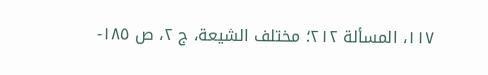١١٧، المسألة ٢١٢؛ مختلف الشيعة، ج ٢، ص ١٨٥-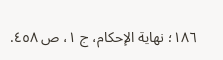١٨٦؛ نهاية الإحكام، ج ١، ص ٤٥٨.